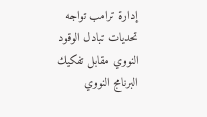إدارة ترامب تواجه تحديات تبادل الوقود النووي مقابل تفكيك البرنامج النووي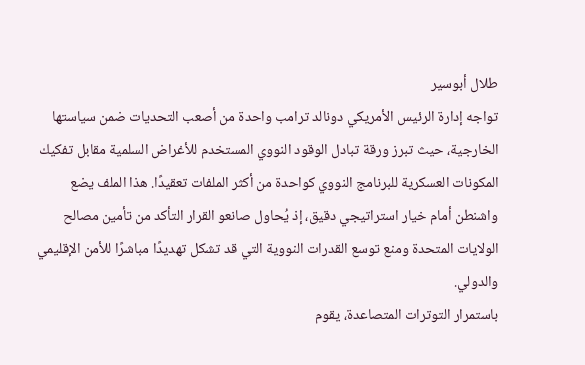طلال أبوسير
تواجه إدارة الرئيس الأمريكي دونالد ترامب واحدة من أصعب التحديات ضمن سياستها الخارجية، حيث تبرز ورقة تبادل الوقود النووي المستخدم للأغراض السلمية مقابل تفكيك المكونات العسكرية للبرنامج النووي كواحدة من أكثر الملفات تعقيدًا. هذا الملف يضع واشنطن أمام خيار استراتيجي دقيق، إذ يُحاول صانعو القرار التأكد من تأمين مصالح الولايات المتحدة ومنع توسع القدرات النووية التي قد تشكل تهديدًا مباشرًا للأمن الإقليمي والدولي.
باستمرار التوترات المتصاعدة، يقوم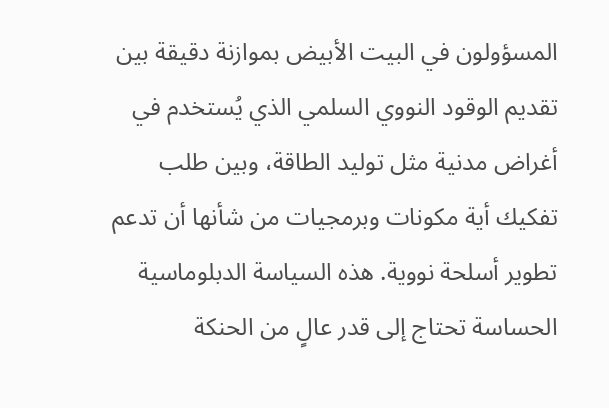المسؤولون في البيت الأبيض بموازنة دقيقة بين تقديم الوقود النووي السلمي الذي يُستخدم في أغراض مدنية مثل توليد الطاقة، وبين طلب تفكيك أية مكونات وبرمجيات من شأنها أن تدعم تطوير أسلحة نووية. هذه السياسة الدبلوماسية الحساسة تحتاج إلى قدر عالٍ من الحنكة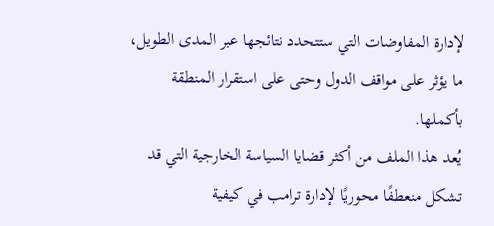لإدارة المفاوضات التي ستتحدد نتائجها عبر المدى الطويل، ما يؤثر على مواقف الدول وحتى على استقرار المنطقة بأكملها.
يُعد هذا الملف من أكثر قضايا السياسة الخارجية التي قد تشكل منعطفًا محوريًا لإدارة ترامب في كيفية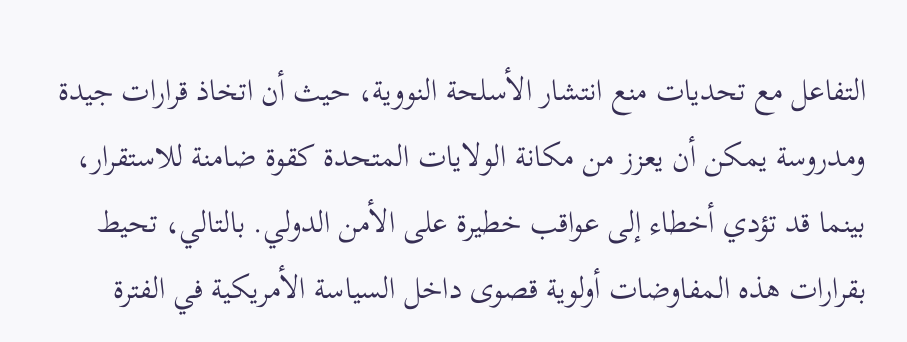التفاعل مع تحديات منع انتشار الأسلحة النووية، حيث أن اتخاذ قرارات جيدة ومدروسة يمكن أن يعزز من مكانة الولايات المتحدة كقوة ضامنة للاستقرار، بينما قد تؤدي أخطاء إلى عواقب خطيرة على الأمن الدولي. بالتالي، تحيط بقرارات هذه المفاوضات أولوية قصوى داخل السياسة الأمريكية في الفترة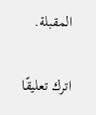المقبلة.

اترك تعليقًا